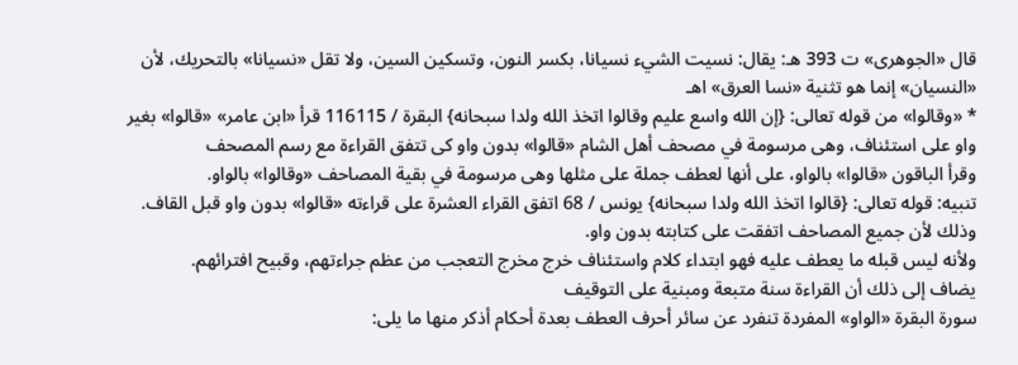قال «الجوهرى» ت 393 هـ: يقال: نسيت الشيء نسيانا، بكسر النون، وتسكين السين، ولا تقل «نسيانا» بالتحريك، لأن «النسيان» إنما هو تثنية «نسا العرق» اهـ
* «وقالوا» من قوله تعالى: {إن الله واسع عليم وقالوا اتخذ الله ولدا سبحانه} البقرة / 116115 قرأ «ابن عامر» «قالوا» بغير واو على استئناف، وهى مرسومة في مصحف أهل الشام «قالوا» بدون واو كى تتفق القراءة مع رسم المصحف
وقرأ الباقون «قالوا» بالواو، على أنها لعطف جملة على مثلها وهى مرسومة في بقية المصاحف «وقالوا» بالواو.
تنبيه: قوله تعالى: {قالوا اتخذ الله ولدا سبحانه} يونس / 68 اتفق القراء العشرة على قراءته «قالوا» بدون واو قبل القاف.
وذلك لأن جميع المصاحف اتفقت على كتابته بدون واو.
ولأنه ليس قبله ما يعطف عليه فهو ابتداء كلام واستئناف خرج مخرج التعجب من عظم جراءتهم، وقبيح افترائهم.
يضاف إلى ذلك أن القراءة سنة متبعة ومبنية على التوقيف
سورة البقرة «الواو» المفردة تنفرد عن سائر أحرف العطف بعدة أحكام أذكر منها ما يلى: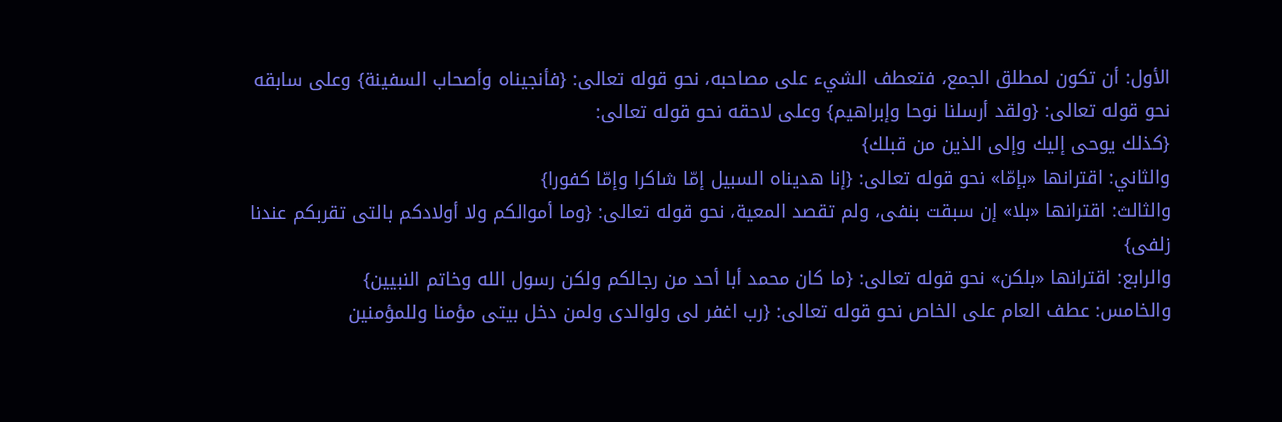الأول: أن تكون لمطلق الجمع، فتعطف الشيء على مصاحبه، نحو قوله تعالى: {فأنجيناه وأصحاب السفينة} وعلى سابقه نحو قوله تعالى: {ولقد أرسلنا نوحا وإبراهيم} وعلى لاحقه نحو قوله تعالى:
{كذلك يوحى إليك وإلى الذين من قبلك}
والثاني: اقترانها «بإمّا» نحو قوله تعالى: {إنا هديناه السبيل إمّا شاكرا وإمّا كفورا}
والثالث: اقترانها «بلا» إن سبقت بنفى، ولم تقصد المعية، نحو قوله تعالى: {وما أموالكم ولا أولادكم بالتى تقربكم عندنا زلفى}
والرابع: اقترانها «بلكن» نحو قوله تعالى: {ما كان محمد أبا أحد من رجالكم ولكن رسول الله وخاتم النبيين}
والخامس: عطف العام على الخاص نحو قوله تعالى: {رب اغفر لى ولوالدى ولمن دخل بيتى مؤمنا وللمؤمنين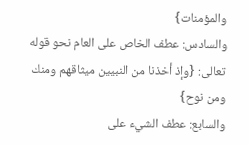والمؤمنات}
والسادس: عطف الخاص على العام نحو قوله تعالى: {وإذ أخذنا من النبيين ميثاقهم ومنك ومن نوح}
والسابع: عطف الشيء على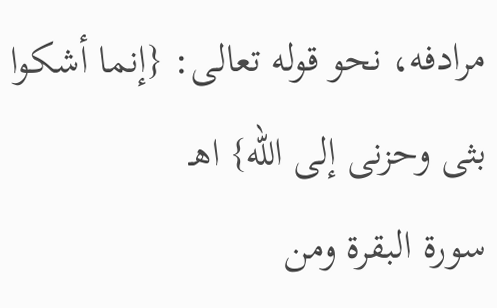مرادفه، نحو قوله تعالى: {إنما أشكوا بثى وحزنى إلى الله} اهـ
سورة البقرة ومن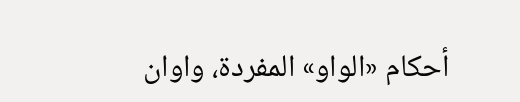أحكام «الواو» المفردة، واوان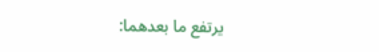يرتفع ما بعدهما: